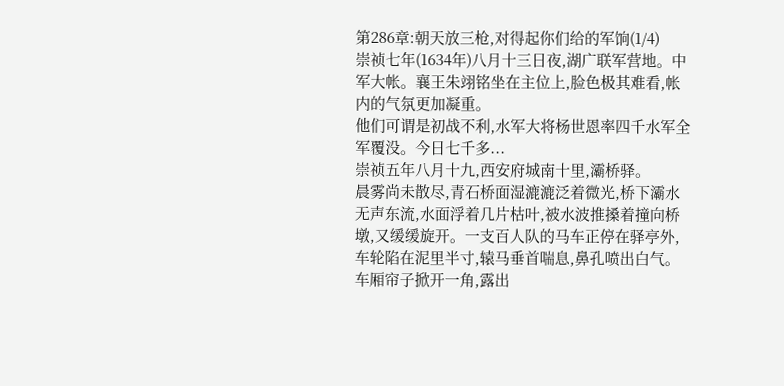第286章:朝天放三枪,对得起你们给的军饷(1/4)
崇祯七年(1634年)八月十三日夜,湖广联军营地。中军大帐。襄王朱翊铭坐在主位上,脸色极其难看,帐内的气氛更加凝重。
他们可谓是初战不利,水军大将杨世恩率四千水军全军覆没。今日七千多...
崇祯五年八月十九,西安府城南十里,灞桥驿。
晨雾尚未散尽,青石桥面湿漉漉泛着微光,桥下灞水无声东流,水面浮着几片枯叶,被水波推搡着撞向桥墩,又缓缓旋开。一支百人队的马车正停在驿亭外,车轮陷在泥里半寸,辕马垂首喘息,鼻孔喷出白气。车厢帘子掀开一角,露出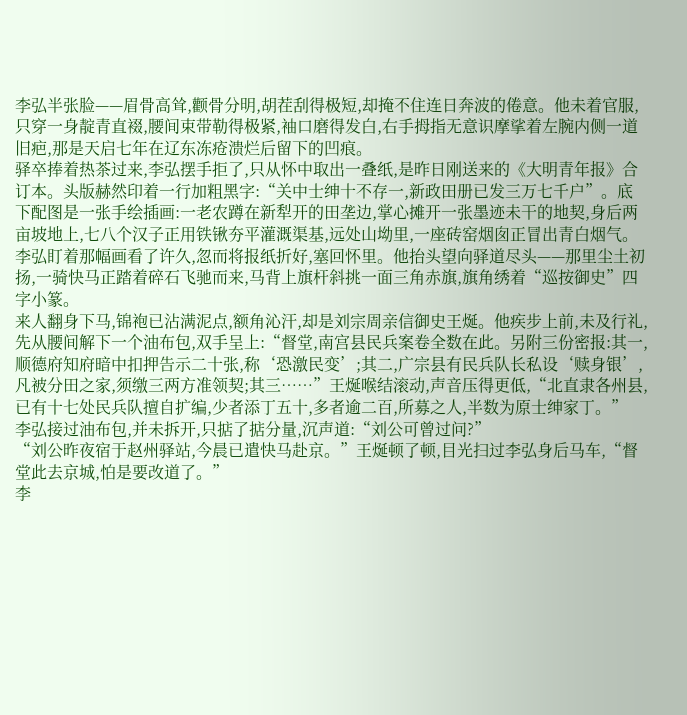李弘半张脸——眉骨高耸,颧骨分明,胡茬刮得极短,却掩不住连日奔波的倦意。他未着官服,只穿一身靛青直裰,腰间束带勒得极紧,袖口磨得发白,右手拇指无意识摩挲着左腕内侧一道旧疤,那是天启七年在辽东冻疮溃烂后留下的凹痕。
驿卒捧着热茶过来,李弘摆手拒了,只从怀中取出一叠纸,是昨日刚送来的《大明青年报》合订本。头版赫然印着一行加粗黑字:“关中士绅十不存一,新政田册已发三万七千户”。底下配图是一张手绘插画:一老农蹲在新犁开的田垄边,掌心摊开一张墨迹未干的地契,身后两亩坡地上,七八个汉子正用铁锹夯平灌溉渠基,远处山坳里,一座砖窑烟囱正冒出青白烟气。
李弘盯着那幅画看了许久,忽而将报纸折好,塞回怀里。他抬头望向驿道尽头——那里尘土初扬,一骑快马正踏着碎石飞驰而来,马背上旗杆斜挑一面三角赤旗,旗角绣着“巡按御史”四字小篆。
来人翻身下马,锦袍已沾满泥点,额角沁汗,却是刘宗周亲信御史王烻。他疾步上前,未及行礼,先从腰间解下一个油布包,双手呈上:“督堂,南宫县民兵案卷全数在此。另附三份密报:其一,顺德府知府暗中扣押告示二十张,称‘恐激民变’;其二,广宗县有民兵队长私设‘赎身银’,凡被分田之家,须缴三两方准领契;其三……”王烻喉结滚动,声音压得更低,“北直隶各州县,已有十七处民兵队擅自扩编,少者添丁五十,多者逾二百,所募之人,半数为原士绅家丁。”
李弘接过油布包,并未拆开,只掂了掂分量,沉声道:“刘公可曾过问?”
“刘公昨夜宿于赵州驿站,今晨已遣快马赴京。”王烻顿了顿,目光扫过李弘身后马车,“督堂此去京城,怕是要改道了。”
李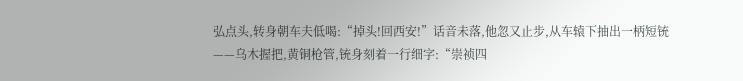弘点头,转身朝车夫低喝:“掉头!回西安!”话音未落,他忽又止步,从车辕下抽出一柄短铳——乌木握把,黄铜枪管,铳身刻着一行细字:“崇祯四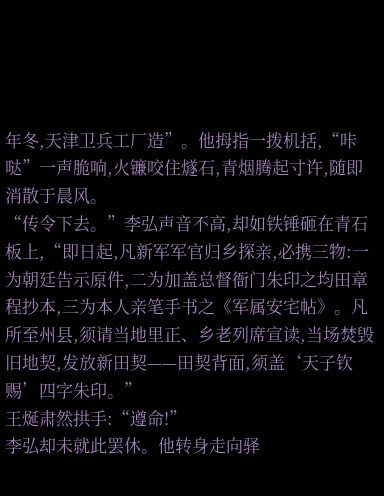年冬,天津卫兵工厂造”。他拇指一拨机括,“咔哒”一声脆响,火镰咬住燧石,青烟腾起寸许,随即消散于晨风。
“传令下去。”李弘声音不高,却如铁锤砸在青石板上,“即日起,凡新军军官归乡探亲,必携三物:一为朝廷告示原件,二为加盖总督衙门朱印之均田章程抄本,三为本人亲笔手书之《军属安宅帖》。凡所至州县,须请当地里正、乡老列席宣读,当场焚毁旧地契,发放新田契——田契背面,须盖‘天子钦赐’四字朱印。”
王烻肃然拱手:“遵命!”
李弘却未就此罢休。他转身走向驿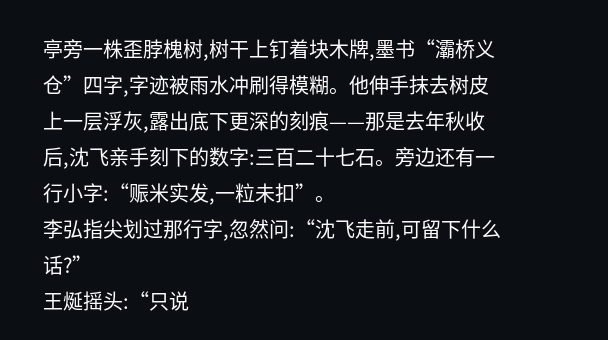亭旁一株歪脖槐树,树干上钉着块木牌,墨书“灞桥义仓”四字,字迹被雨水冲刷得模糊。他伸手抹去树皮上一层浮灰,露出底下更深的刻痕——那是去年秋收后,沈飞亲手刻下的数字:三百二十七石。旁边还有一行小字:“赈米实发,一粒未扣”。
李弘指尖划过那行字,忽然问:“沈飞走前,可留下什么话?”
王烻摇头:“只说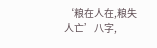‘粮在人在,粮失人亡’八字,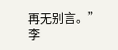再无别言。”
李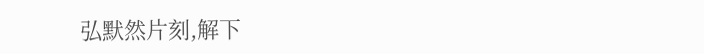弘默然片刻,解下